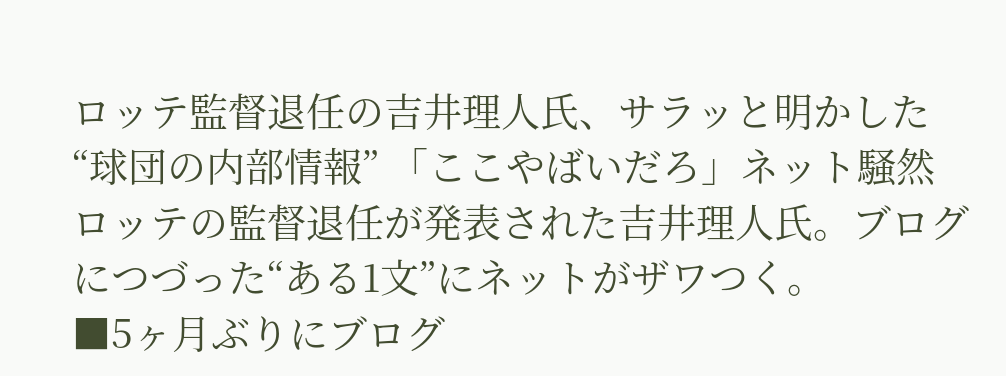ロッテ監督退任の吉井理人氏、サラッと明かした“球団の内部情報” 「ここやばいだろ」ネット騒然
ロッテの監督退任が発表された吉井理人氏。ブログにつづった“ある1文”にネットがザワつく。
■5ヶ月ぶりにブログ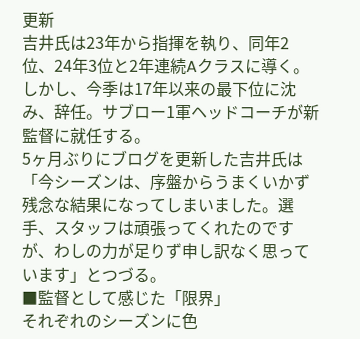更新
吉井氏は23年から指揮を執り、同年2位、24年3位と2年連続Aクラスに導く。しかし、今季は17年以来の最下位に沈み、辞任。サブロー1軍ヘッドコーチが新監督に就任する。
5ヶ月ぶりにブログを更新した吉井氏は「今シーズンは、序盤からうまくいかず残念な結果になってしまいました。選手、スタッフは頑張ってくれたのですが、わしの力が足りず申し訳なく思っています」とつづる。
■監督として感じた「限界」
それぞれのシーズンに色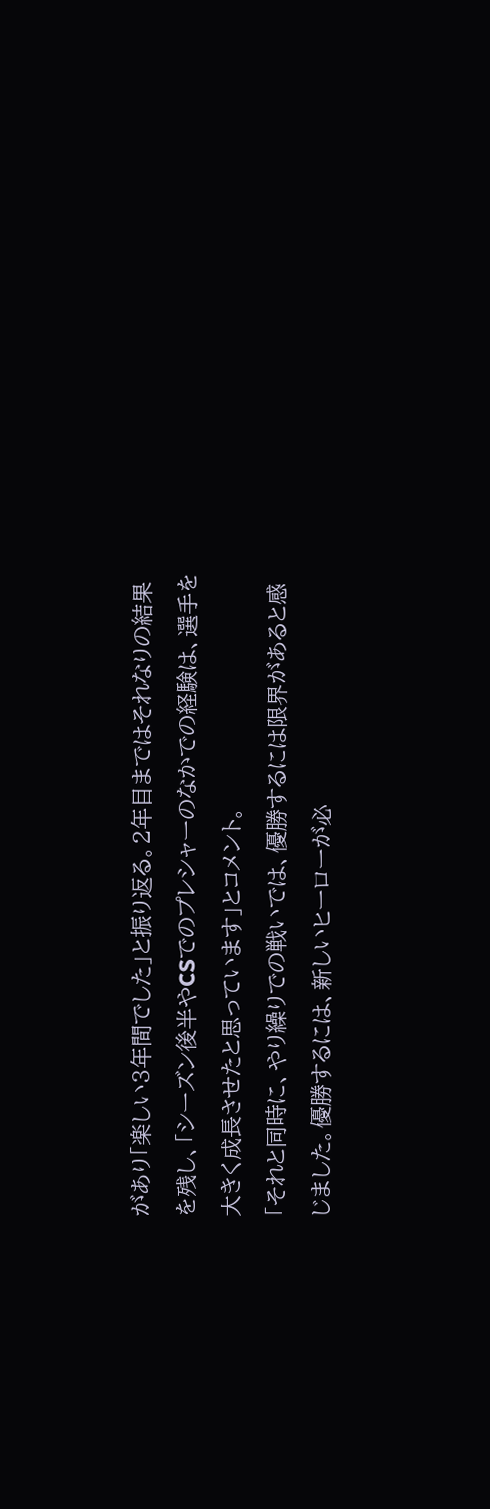があり「楽しい3年間でした」と振り返る。2年目まではそれなりの結果を残し、「シーズン後半やCSでのプレシャーのなかでの経験は、選手を大きく成長させたと思っています」とコメント。
「それと同時に、やり繰りでの戦いでは、優勝するには限界があると感じました。優勝するには、新しいヒーローが必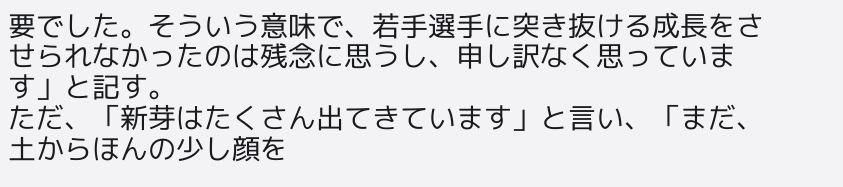要でした。そういう意味で、若手選手に突き抜ける成長をさせられなかったのは残念に思うし、申し訳なく思っています」と記す。
ただ、「新芽はたくさん出てきています」と言い、「まだ、土からほんの少し顔を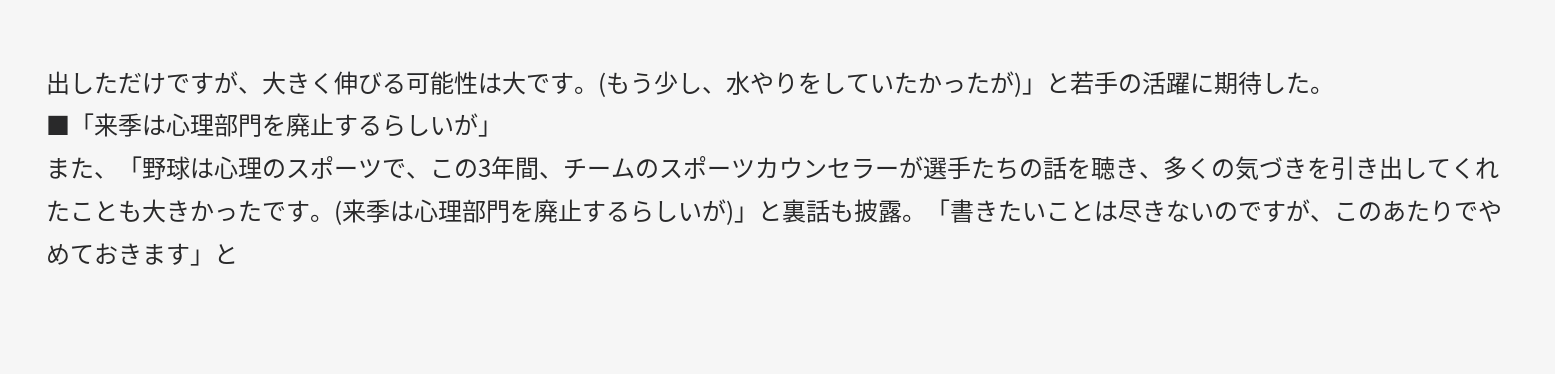出しただけですが、大きく伸びる可能性は大です。(もう少し、水やりをしていたかったが)」と若手の活躍に期待した。
■「来季は心理部門を廃止するらしいが」
また、「野球は心理のスポーツで、この3年間、チームのスポーツカウンセラーが選手たちの話を聴き、多くの気づきを引き出してくれたことも大きかったです。(来季は心理部門を廃止するらしいが)」と裏話も披露。「書きたいことは尽きないのですが、このあたりでやめておきます」と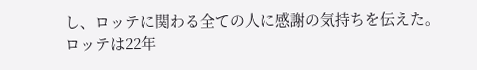し、ロッテに関わる全ての人に感謝の気持ちを伝えた。
ロッテは22年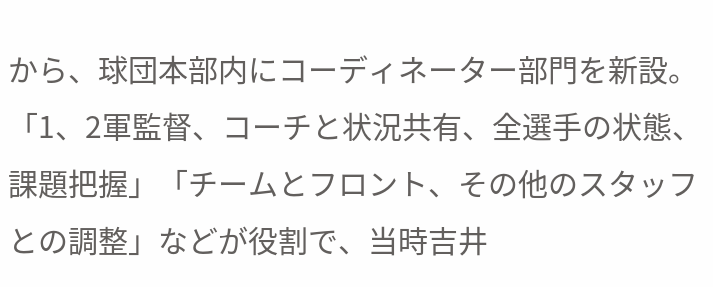から、球団本部内にコーディネーター部門を新設。「1、2軍監督、コーチと状況共有、全選手の状態、課題把握」「チームとフロント、その他のスタッフとの調整」などが役割で、当時吉井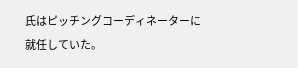氏はピッチングコーディネーターに就任していた。